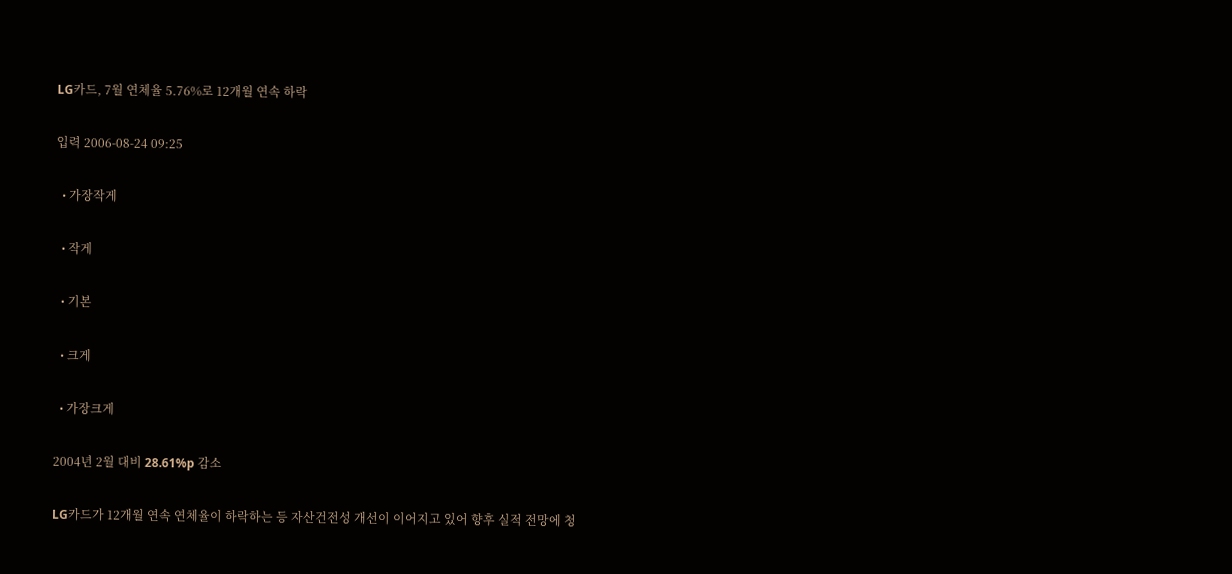LG카드, 7월 연체율 5.76%로 12개월 연속 하락

입력 2006-08-24 09:25

  • 가장작게

  • 작게

  • 기본

  • 크게

  • 가장크게

2004년 2월 대비 28.61%p 감소

LG카드가 12개월 연속 연체율이 하락하는 등 자산건전성 개선이 이어지고 있어 향후 실적 전망에 청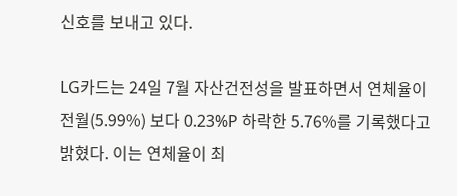신호를 보내고 있다.

LG카드는 24일 7월 자산건전성을 발표하면서 연체율이 전월(5.99%) 보다 0.23%P 하락한 5.76%를 기록했다고 밝혔다. 이는 연체율이 최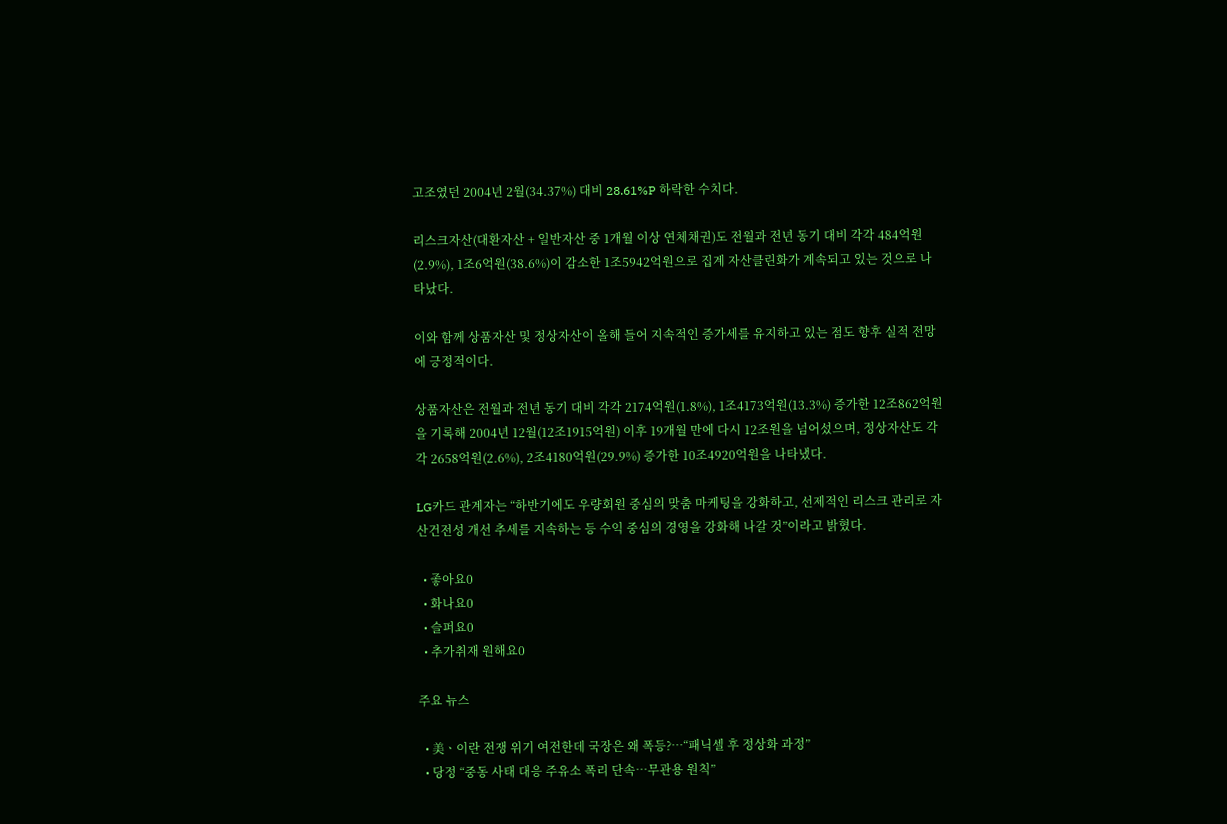고조였던 2004년 2월(34.37%) 대비 28.61%P 하락한 수치다.

리스크자산(대환자산 + 일반자산 중 1개월 이상 연체채권)도 전월과 전년 동기 대비 각각 484억원(2.9%), 1조6억원(38.6%)이 감소한 1조5942억원으로 집계 자산클린화가 계속되고 있는 것으로 나타났다.

이와 함께 상품자산 및 정상자산이 올해 들어 지속적인 증가세를 유지하고 있는 점도 향후 실적 전망에 긍정적이다.

상품자산은 전월과 전년 동기 대비 각각 2174억원(1.8%), 1조4173억원(13.3%) 증가한 12조862억원을 기록해 2004년 12월(12조1915억원) 이후 19개월 만에 다시 12조원을 넘어섰으며, 정상자산도 각각 2658억원(2.6%), 2조4180억원(29.9%) 증가한 10조4920억원을 나타냈다.

LG카드 관계자는 “하반기에도 우량회원 중심의 맞춤 마케팅을 강화하고, 선제적인 리스크 관리로 자산건전성 개선 추세를 지속하는 등 수익 중심의 경영을 강화해 나갈 것”이라고 밝혔다.

  • 좋아요0
  • 화나요0
  • 슬퍼요0
  • 추가취재 원해요0

주요 뉴스

  • 美ㆍ이란 전쟁 위기 여전한데 국장은 왜 폭등?⋯“패닉셀 후 정상화 과정”
  • 당정 “중동 사태 대응 주유소 폭리 단속…무관용 원칙”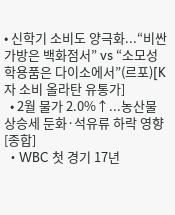• 신학기 소비도 양극화...“비싼 가방은 백화점서” vs “소모성 학용품은 다이소에서”(르포)[K자 소비 올라탄 유통가]
  • 2월 물가 2.0%↑...농산물 상승세 둔화·석유류 하락 영향 [종합]
  • WBC 첫 경기 17년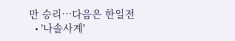만 승리…다음은 한일전
  • '나솔사계'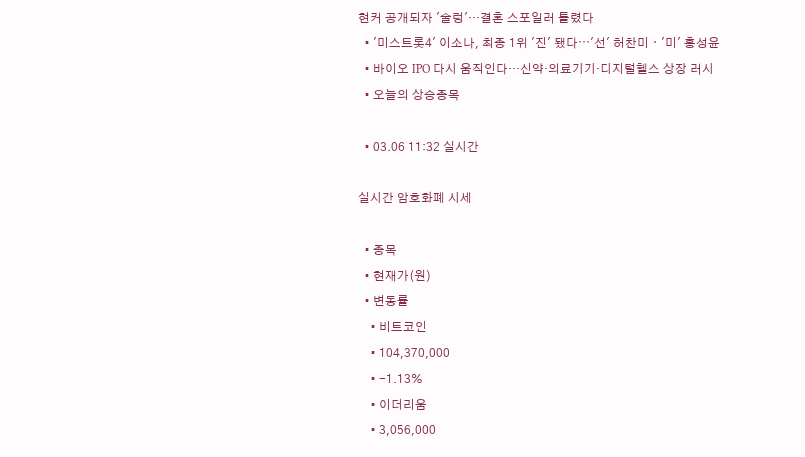현커 공개되자 '술렁'…결혼 스포일러 틀렸다
  • '미스트롯4' 이소나, 최종 1위 '진' 됐다⋯'선' 허찬미ㆍ'미' 홍성윤
  • 바이오 IPO 다시 움직인다…신약·의료기기·디지털헬스 상장 러시
  • 오늘의 상승종목

  • 03.06 11:32 실시간

실시간 암호화폐 시세

  • 종목
  • 현재가(원)
  • 변동률
    • 비트코인
    • 104,370,000
    • -1.13%
    • 이더리움
    • 3,056,000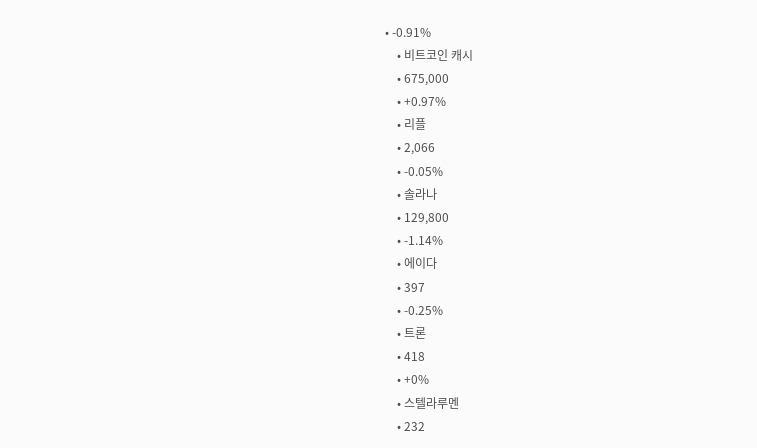• -0.91%
    • 비트코인 캐시
    • 675,000
    • +0.97%
    • 리플
    • 2,066
    • -0.05%
    • 솔라나
    • 129,800
    • -1.14%
    • 에이다
    • 397
    • -0.25%
    • 트론
    • 418
    • +0%
    • 스텔라루멘
    • 232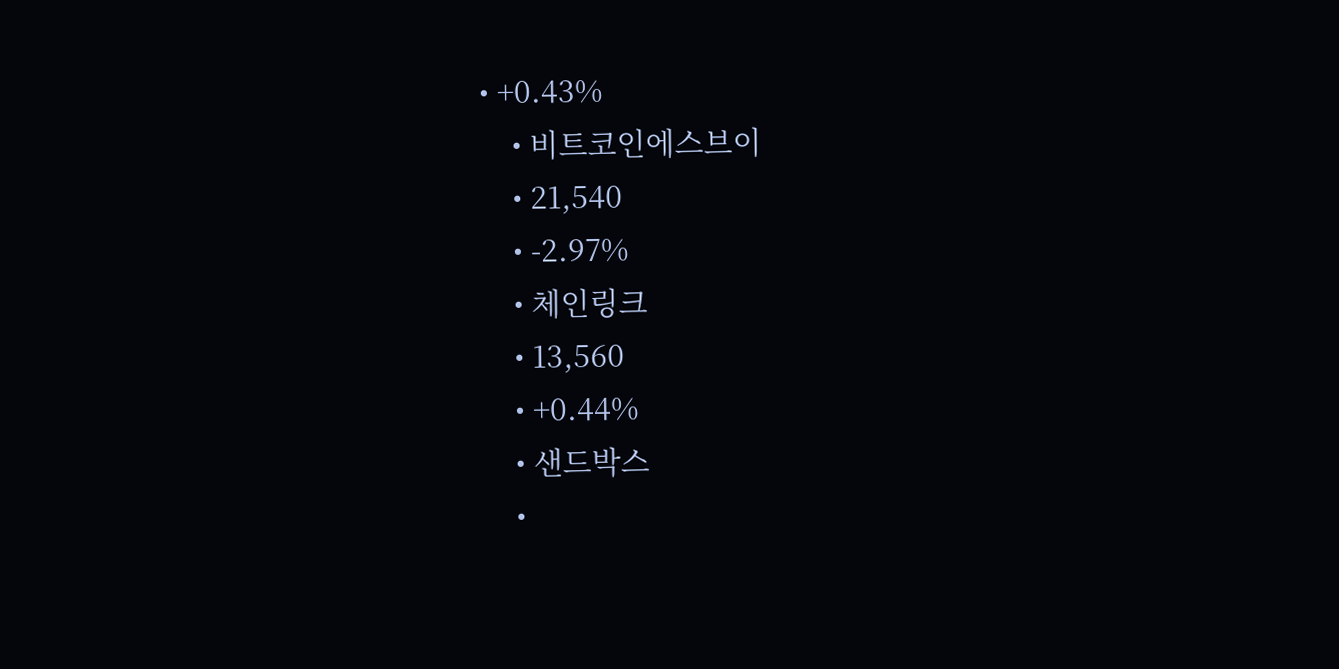• +0.43%
    • 비트코인에스브이
    • 21,540
    • -2.97%
    • 체인링크
    • 13,560
    • +0.44%
    • 샌드박스
    •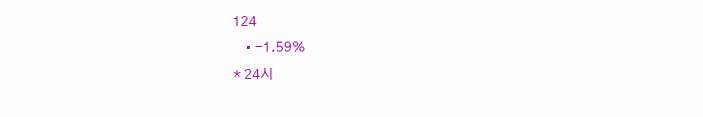124
    • -1.59%
* 24시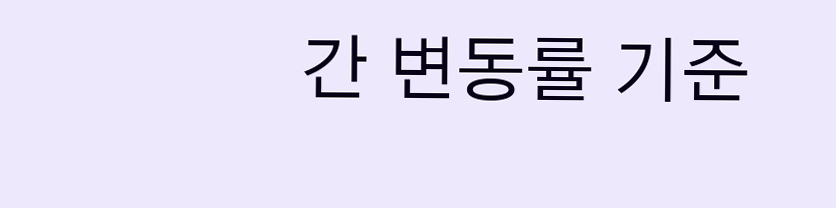간 변동률 기준